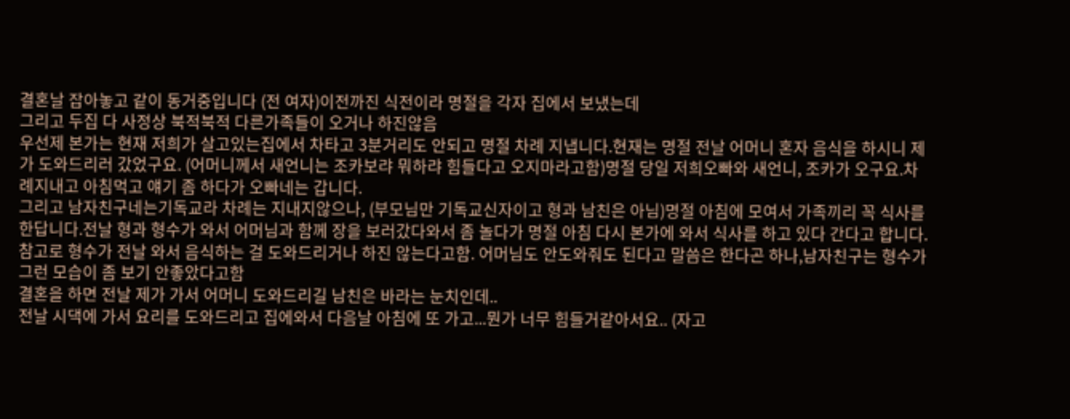결혼날 잡아놓고 같이 동거중입니다 (전 여자)이전까진 식전이라 명절을 각자 집에서 보냈는데
그리고 두집 다 사정상 북적북적 다른가족들이 오거나 하진않음
우선제 본가는 현재 저희가 살고있는집에서 차타고 3분거리도 안되고 명절 차례 지냅니다.현재는 명절 전날 어머니 혼자 음식을 하시니 제가 도와드리러 갔었구요. (어머니께서 새언니는 조카보랴 뭐하랴 힘들다고 오지마라고함)명절 당일 저희오빠와 새언니, 조카가 오구요.차례지내고 아침먹고 얘기 좀 하다가 오빠네는 갑니다.
그리고 남자친구네는기독교라 차례는 지내지않으나, (부모님만 기독교신자이고 형과 남친은 아님)명절 아침에 모여서 가족끼리 꼭 식사를 한답니다.전날 형과 형수가 와서 어머님과 함께 장을 보러갔다와서 좀 놀다가 명절 아침 다시 본가에 와서 식사를 하고 있다 간다고 합니다.참고로 형수가 전날 와서 음식하는 걸 도와드리거나 하진 않는다고함. 어머님도 안도와줘도 된다고 말씀은 한다곤 하나,남자친구는 형수가 그런 모습이 좀 보기 안좋았다고함
결혼을 하면 전날 제가 가서 어머니 도와드리길 남친은 바라는 눈치인데..
전날 시댁에 가서 요리를 도와드리고 집에와서 다음날 아침에 또 가고...뭔가 너무 힘들거같아서요.. (자고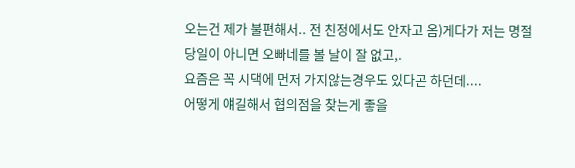오는건 제가 불편해서.. 전 친정에서도 안자고 옴)게다가 저는 명절 당일이 아니면 오빠네를 볼 날이 잘 없고,.
요즘은 꼭 시댁에 먼저 가지않는경우도 있다곤 하던데....
어떻게 얘길해서 협의점을 찾는게 좋을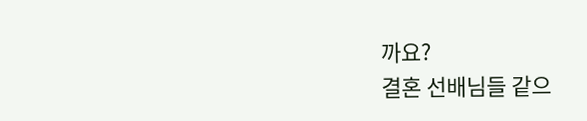까요?
결혼 선배님들 같으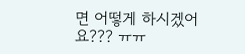면 어떻게 하시겠어요??? ㅠㅠ